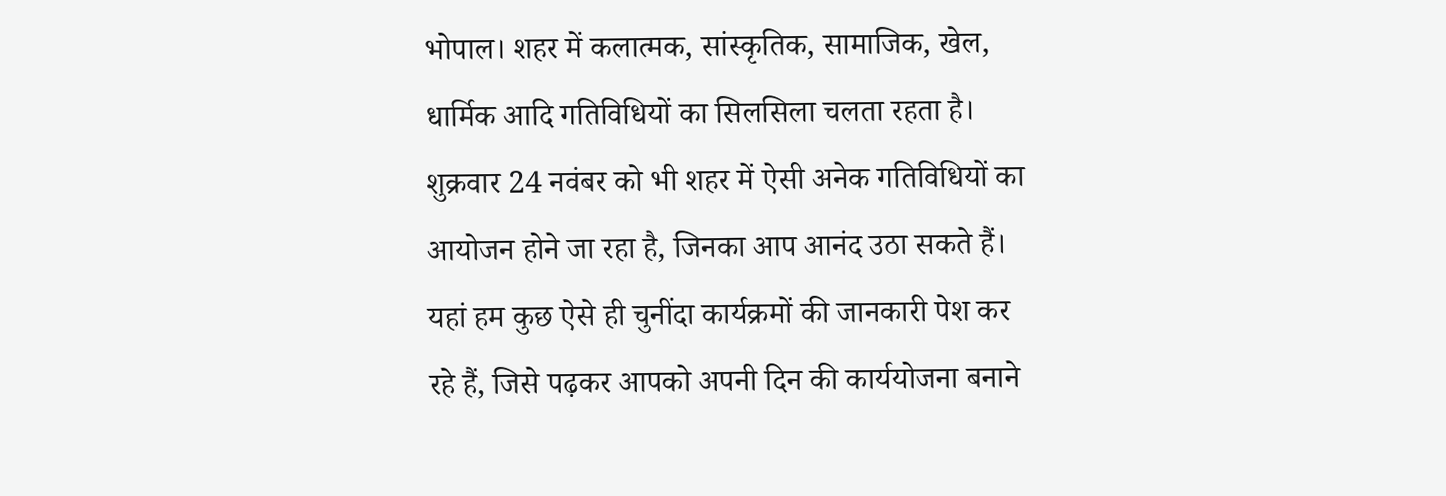भोपाल। शहर में कलात्मक, सांस्कृतिक, सामाजिक, खेल, धार्मिक आदि गतिविधियों का सिलसिला चलता रहता है। शुक्रवार 24 नवंबर को भी शहर में ऐसी अनेक गतिविधियों का आयोजन होने जा रहा है, जिनका आप आनंद उठा सकते हैं। यहां हम कुछ ऐसे ही चुनींदा कार्यक्रमों की जानकारी पेश कर रहे हैं, जिसे पढ़कर आपको अपनी दिन की कार्ययोजना बनाने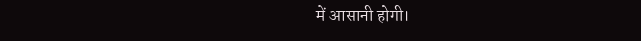में आसानी होगी।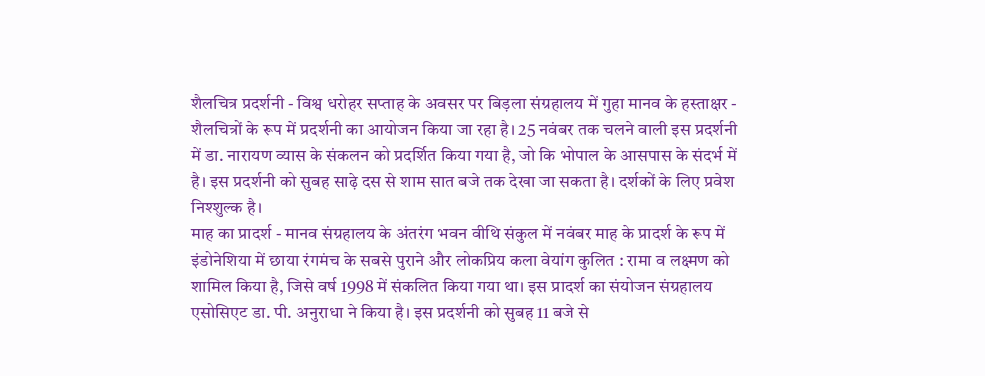शैलचित्र प्रदर्शनी - विश्व धरोहर सप्ताह के अवसर पर बिड़ला संग्रहालय में गुहा मानव के हस्ताक्षर - शैलचित्रों के रूप में प्रदर्शनी का आयोजन किया जा रहा है। 25 नवंबर तक चलने वाली इस प्रदर्शनी में डा. नारायण व्यास के संकलन को प्रदर्शित किया गया है, जो कि भोपाल के आसपास के संदर्भ में है। इस प्रदर्शनी को सुबह साढ़े दस से शाम सात बजे तक देखा जा सकता है। दर्शकों के लिए प्रवेश निश्शुल्क है।
माह का प्रादर्श - मानव संग्रहालय के अंतरंग भवन वीथि संकुल में नवंबर माह के प्रादर्श के रूप में इंडोनेशिया में छाया रंगमंच के सबसे पुराने और लोकप्रिय कला वेयांग कुलित : रामा व लक्ष्मण को शामिल किया है, जिसे वर्ष 1998 में संकलित किया गया था। इस प्रादर्श का संयोजन संग्रहालय एसोसिएट डा. पी. अनुराधा ने किया है। इस प्रदर्शनी को सुबह 11 बजे से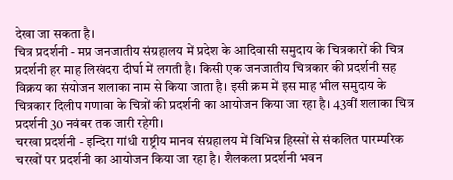देखा जा सकता है।
चित्र प्रदर्शनी - मप्र जनजातीय संग्रहालय में प्रदेश के आदिवासी समुदाय के चित्रकारों की चित्र प्रदर्शनी हर माह लिखंदरा दीर्घा में लगती है। किसी एक जनजातीय चित्रकार की प्रदर्शनी सह विक्रय का संयोजन शलाका नाम से किया जाता है। इसी क्रम में इस माह भील समुदाय के चित्रकार दिलीप गणावा के चित्रों की प्रदर्शनी का आयोजन किया जा रहा है। 43वीं शलाका चित्र प्रदर्शनी 30 नवंबर तक जारी रहेगी।
चरखा प्रदर्शनी - इन्दिरा गांधी राष्ट्रीय मानव संग्रहालय में विभिन्न हिस्सों से संकलित पारम्परिक चरखों पर प्रदर्शनी का आयोजन किया जा रहा है। शैलकला प्रदर्शनी भवन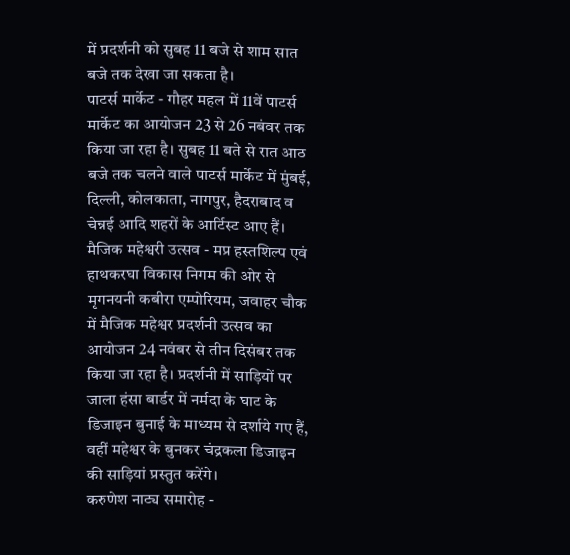में प्रदर्शनी को सुबह 11 बजे से शाम सात बजे तक देखा जा सकता है।
पाटर्स मार्केट - गौहर महल में 11वें पाटर्स मार्केट का आयोजन 23 से 26 नबंवर तक किया जा रहा है। सुबह 11 बते से रात आठ बजे तक चलने वाले पाटर्स मार्केट में मुंबई, दिल्ली, कोलकाता, नागपुर, हैदराबाद व चेन्नई आदि शहरों के आर्टिस्ट आए हैं।
मैजिक महेश्वरी उत्सव - मप्र हस्तशिल्प एवं हाथकरघा विकास निगम की ओर से मृगनयनी कबीरा एम्पोरियम, जवाहर चौक में मैजिक महेश्वर प्रदर्शनी उत्सव का आयोजन 24 नवंबर से तीन दिसंबर तक किया जा रहा है। प्रदर्शनी में साड़ियों पर जाला हंसा बार्डर में नर्मदा के घाट के डिजाइन बुनाई के माध्यम से दर्शाये गए हैं, वहीं महेश्वर के बुनकर चंद्रकला डिजाइन की साड़ियां प्रस्तुत करेंगे।
करुणेश नाट्य समारोह -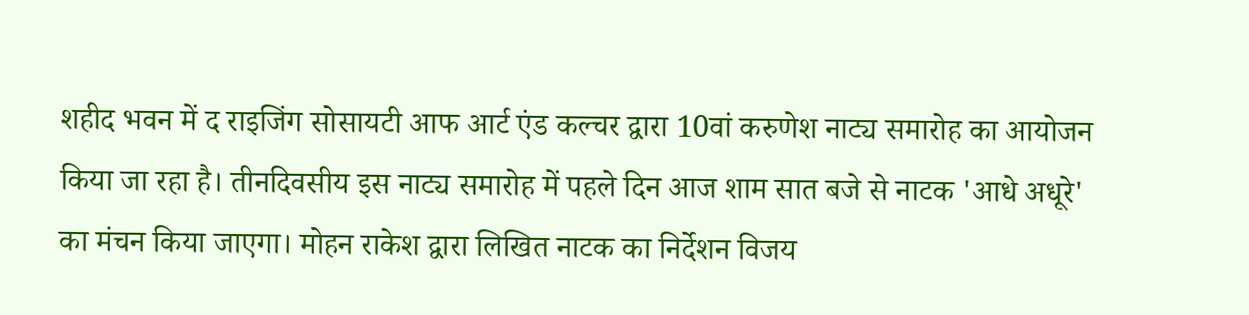शहीद भवन में द राइजिंग सोसायटी आफ आर्ट एंड कल्चर द्वारा 10वां करुणेश नाट्य समारोह का आयोजन किया जा रहा है। तीनदिवसीय इस नाट्य समारोह में पहले दिन आज शाम सात बजे से नाटक 'आधे अधूरे' का मंचन किया जाएगा। मोहन राकेश द्वारा लिखित नाटक का निर्देशन विजय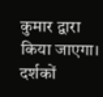कुमार द्वारा किया जाएगा। दर्शकों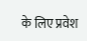के लिए प्रवेश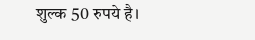शुल्क 50 रुपये है।